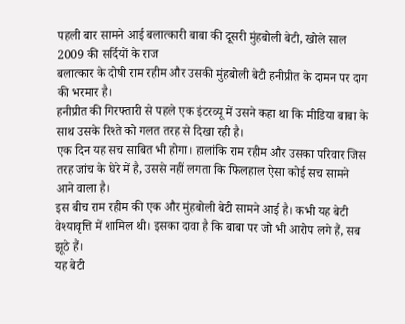पहली बार सामने आई बलात्कारी बाबा की दूसरी मुंहबोली बेटी, खोले साल 2009 की सर्दियों के राज
बलात्कार के दोषी राम रहीम और उसकी मुंहबोली बेटी हनीप्रीत के दामन पर दाग की भरमार है।
हनीप्रीत की गिरफ्तारी से पहले एक इंटरव्यू में उसने कहा था कि मीडिया बाबा के साथ उसके रिश्ते को गलत तरह से दिखा रही है।
एक दिन यह सच साबित भी होगा। हालांकि राम रहीम और उसका परिवार जिस तरह जांच के घेरे में है, उससे नहीं लगता कि फिलहाल ऐसा कोई सच सामने आने वाला है।
इस बीच राम रहीम की एक और मुंहबोली बेटी सामने आई है। कभी यह बेटी वेश्यावृत्ति में शामिल थी। इसका दावा है कि बाबा पर जो भी आरोप लगे हैं, सब झूठे हैं।
यह बेटी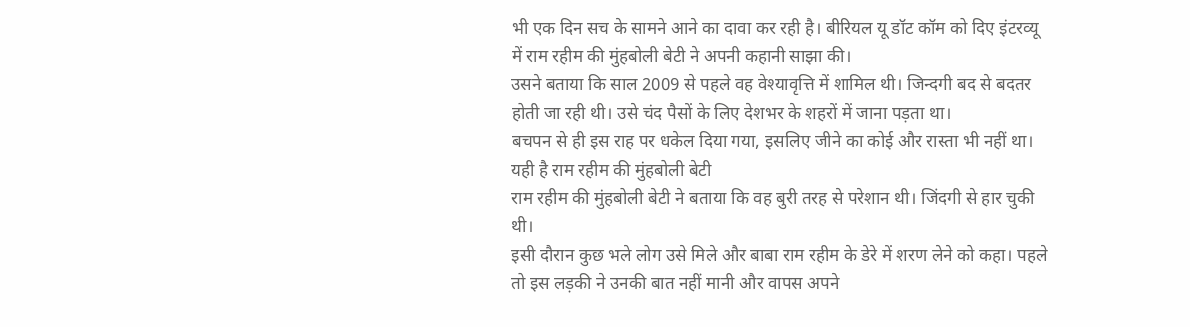भी एक दिन सच के सामने आने का दावा कर रही है। बीरियल यू डॉट कॉम को दिए इंटरव्यू में राम रहीम की मुंहबोली बेटी ने अपनी कहानी साझा की।
उसने बताया कि साल 2009 से पहले वह वेश्यावृत्ति में शामिल थी। जिन्दगी बद से बदतर होती जा रही थी। उसे चंद पैसों के लिए देशभर के शहरों में जाना पड़ता था।
बचपन से ही इस राह पर धकेल दिया गया, इसलिए जीने का कोई और रास्ता भी नहीं था।
यही है राम रहीम की मुंहबोली बेटी
राम रहीम की मुंहबोली बेटी ने बताया कि वह बुरी तरह से परेशान थी। जिंदगी से हार चुकी थी।
इसी दौरान कुछ भले लोग उसे मिले और बाबा राम रहीम के डेरे में शरण लेने को कहा। पहले तो इस लड़की ने उनकी बात नहीं मानी और वापस अपने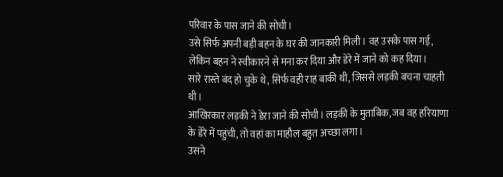परिवार के पास जाने की सोची।
उसे सिर्फ अपनी बड़ी बहन के घर की जानकारी मिली। वह उसके पास गई, लेकिन बहन ने स्वीकारने से मना कर दिया और डेरे में जाने को कह दिया।
सारे रास्ते बंद हो चुके थे, सिर्फ वही राह बाकी थी, जिससे लड़की बचना चाहती थी।
आखिरकार लड़की ने डेरा जाने की सोची। लड़की के मुताबिक, जब वह हरियाणा के डेरे में पहुंची, तो वहां का माहौल बहुत अच्छा लगा।
उसने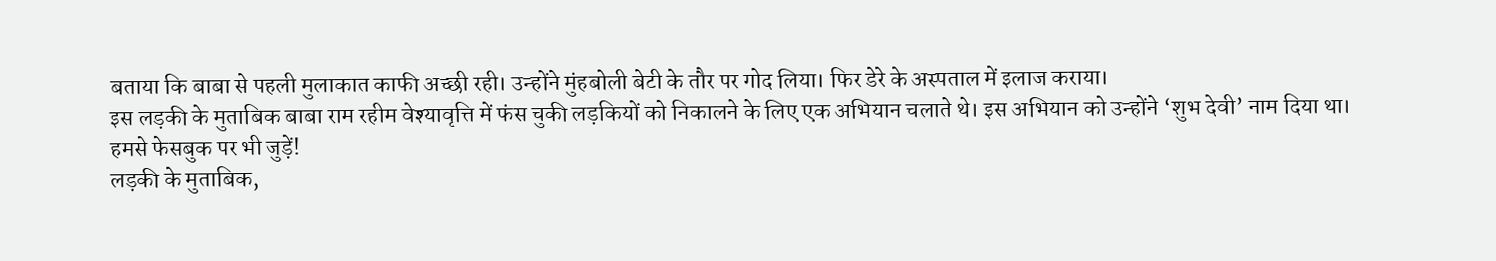बताया कि बाबा से पहली मुलाकात काफी अच्छी रही। उन्होंने मुंहबोली बेटी के तौर पर गोद लिया। फिर डेरे के अस्पताल में इलाज कराया।
इस लड़की के मुताबिक बाबा राम रहीम वेश्यावृत्ति में फंस चुकी लड़कियों को निकालने के लिए एक अभियान चलाते थे। इस अभियान को उन्होंने ‘शुभ देवी’ नाम दिया था।
हमसे फेसबुक पर भी जुड़ें!
लड़की के मुताबिक,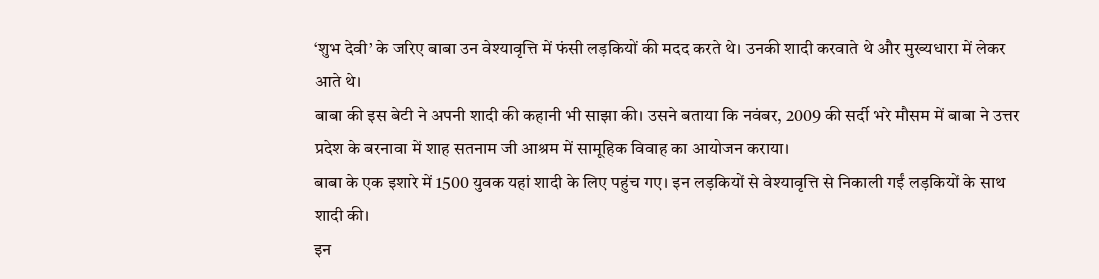‘शुभ देवी’ के जरिए बाबा उन वेश्यावृत्ति में फंसी लड़कियों की मदद करते थे। उनकी शादी करवाते थे और मुख्यधारा में लेकर आते थे।
बाबा की इस बेटी ने अपनी शादी की कहानी भी साझा की। उसने बताया कि नवंबर, 2009 की सर्दी भरे मौसम में बाबा ने उत्तर प्रदेश के बरनावा में शाह सतनाम जी आश्रम में सामूहिक विवाह का आयोजन कराया।
बाबा के एक इशारे में 1500 युवक यहां शादी के लिए पहुंच गए। इन लड़कियों से वेश्यावृत्ति से निकाली गईं लड़कियों के साथ शादी की।
इन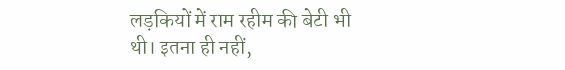लड़कियों में राम रहीम की बेटी भी थी। इतना ही नहीं,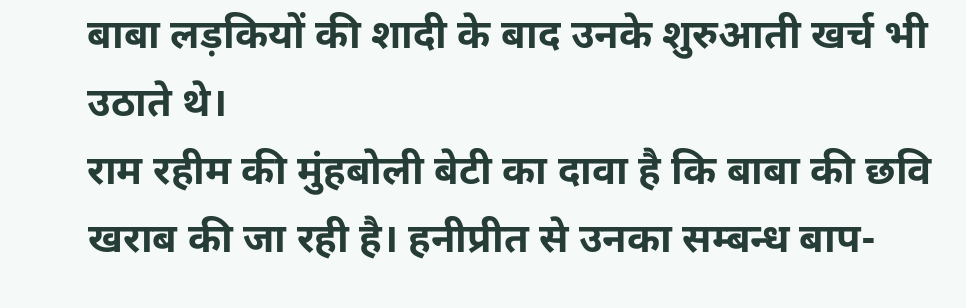बाबा लड़कियों की शादी के बाद उनके शुरुआती खर्च भी उठाते थे।
राम रहीम की मुंहबोली बेटी का दावा है कि बाबा की छवि खराब की जा रही है। हनीप्रीत से उनका सम्बन्ध बाप-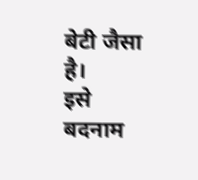बेटी जैसा है।
इसे बदनाम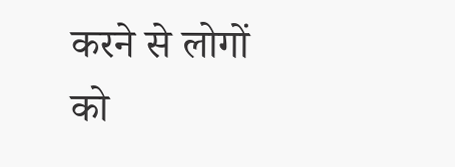करने से लोगों को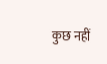कुछ नहीं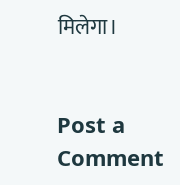मिलेगा।


Post a Comment